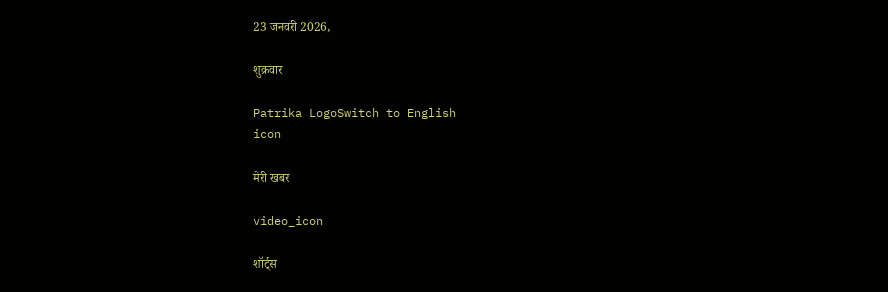23 जनवरी 2026,

शुक्रवार

Patrika LogoSwitch to English
icon

मेरी खबर

video_icon

शॉर्ट्स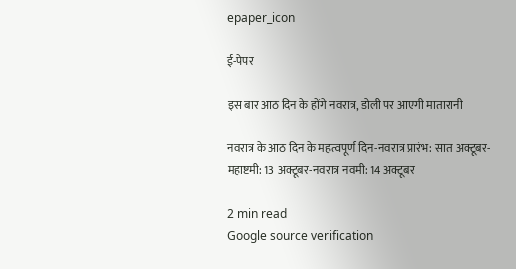epaper_icon

ई-पेपर

इस बार आठ दिन के होंगे नवरात्र, डोली पर आएगी मातारानी

नवरात्र के आठ दिन के महत्वपूर्ण दिन-नवरात्र प्रारंभ: सात अक्टूबर-महाष्टमी: 13 अक्टूबर-नवरात्र नवमी: 14 अक्टूबर

2 min read
Google source verification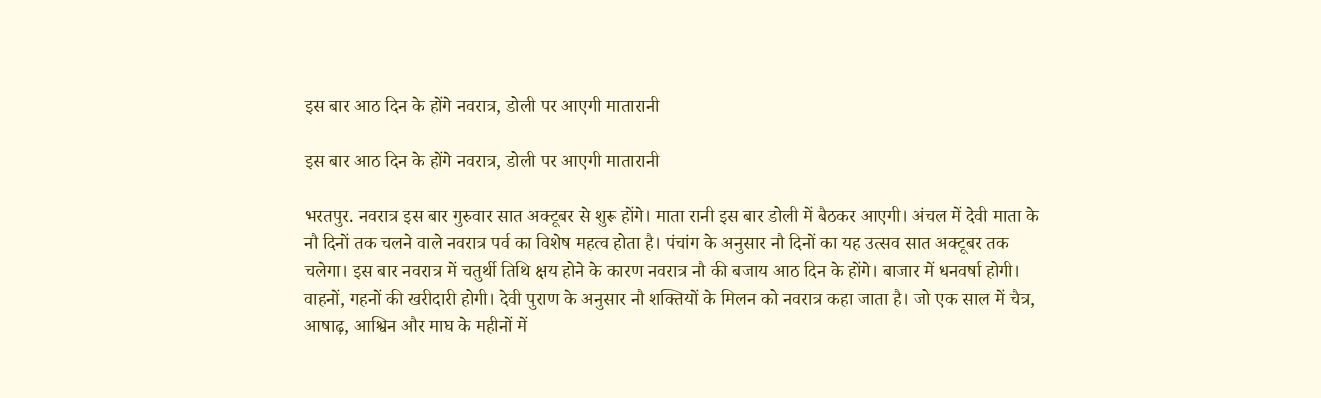इस बार आठ दिन के होंगे नवरात्र, डोली पर आएगी मातारानी

इस बार आठ दिन के होंगे नवरात्र, डोली पर आएगी मातारानी

भरतपुर. नवरात्र इस बार गुरुवार सात अक्टूबर से शुरू होंगे। माता रानी इस बार डोली में बैठकर आएगी। अंचल में देवी माता के नौ दिनों तक चलने वाले नवरात्र पर्व का विशेष महत्व होता है। पंचांग के अनुसार नौ दिनों का यह उत्सव सात अक्टूबर तक चलेगा। इस बार नवरात्र में चतुर्थी तिथि क्षय होने के कारण नवरात्र नौ की बजाय आठ दिन के होंगे। बाजार में धनवर्षा होगी। वाहनों, गहनों की खरीदारी होगी। देवी पुराण के अनुसार नौ शक्तियों के मिलन को नवरात्र कहा जाता है। जो एक साल में चैत्र, आषाढ़, आश्विन और माघ के महीनों में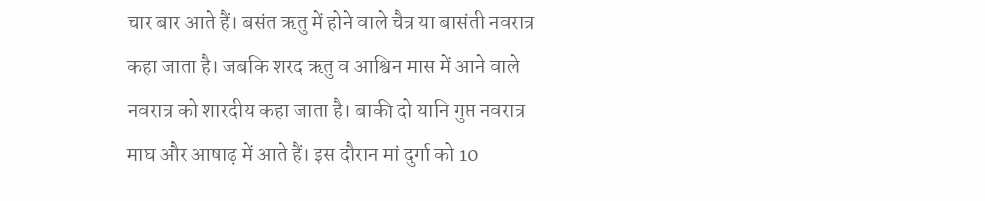चार बार आते हैं। बसंत ऋतु में होने वाले चैत्र या बासंती नवरात्र कहा जाता है। जबकि शरद ऋतु व आश्विन मास में आने वाले नवरात्र को शारदीय कहा जाता है। बाकी दो यानि गुप्त नवरात्र माघ और आषाढ़ में आते हैं। इस दौरान मां दुर्गा को 10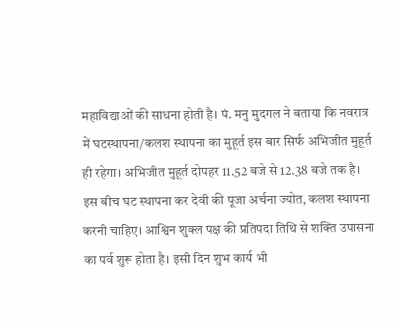महाविद्याओं की साधना होती है। पं. मनु मुदगल ने बताया कि नवरात्र में घटस्थापना/कलश स्थापना का मुहूर्त इस बार सिर्फ अभिजीत मुहूर्त ही रहेगा। अभिजीत मुहूर्त दोपहर 11.52 बजे से 12.38 बजे तक है। इस बीच घट स्थापना कर देवी की पूजा अर्चना ज्योत, कलश स्थापना करनी चाहिए। आश्विन शुक्ल पक्ष की प्रतिपदा तिथि से शक्ति उपासना का पर्व शुरू होता है। इसी दिन शुभ कार्य भी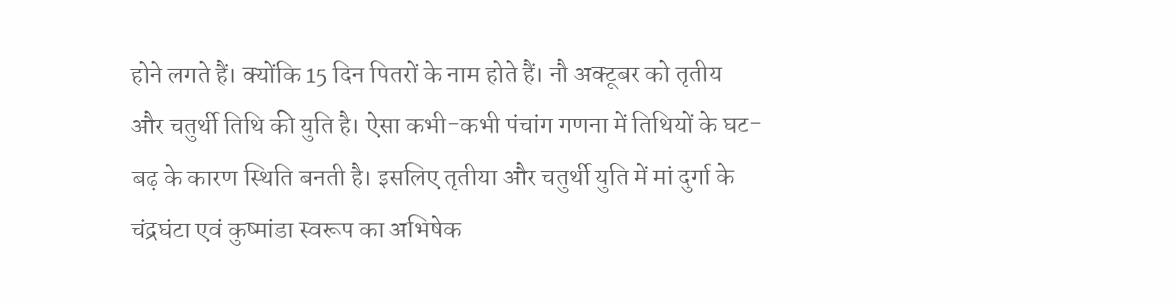होने लगते हैं। क्योंकि 15 दिन पितरों के नाम होते हैं। नौ अक्टूबर को तृतीय और चतुर्थी तिथि की युति है। ऐसा कभी-कभी पंचांग गणना में तिथियों के घट-बढ़ के कारण स्थिति बनती है। इसलिए तृतीया और चतुर्थी युति में मां दुर्गा के चंद्रघंटा एवं कुष्मांडा स्वरूप का अभिषेक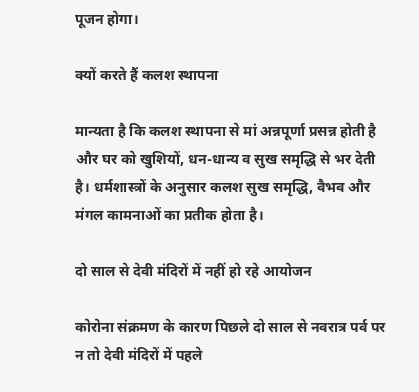पूजन होगा।

क्यों करते हैं कलश स्थापना

मान्यता है कि कलश स्थापना से मां अन्नपूर्णा प्रसन्न होती है और घर को खुशियों, धन-धान्य व सुख समृद्धि से भर देती है। धर्मशास्त्रों के अनुसार कलश सुख समृद्धि, वैभव और मंगल कामनाओं का प्रतीक होता है।

दो साल से देवी मंदिरों में नहीं हो रहे आयोजन

कोरोना संक्रमण के कारण पिछले दो साल से नवरात्र पर्व पर न तो देवी मंदिरों में पहले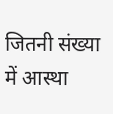जितनी संख्या में आस्था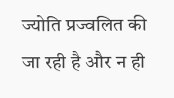ज्योति प्रज्वलित की जा रही है और न ही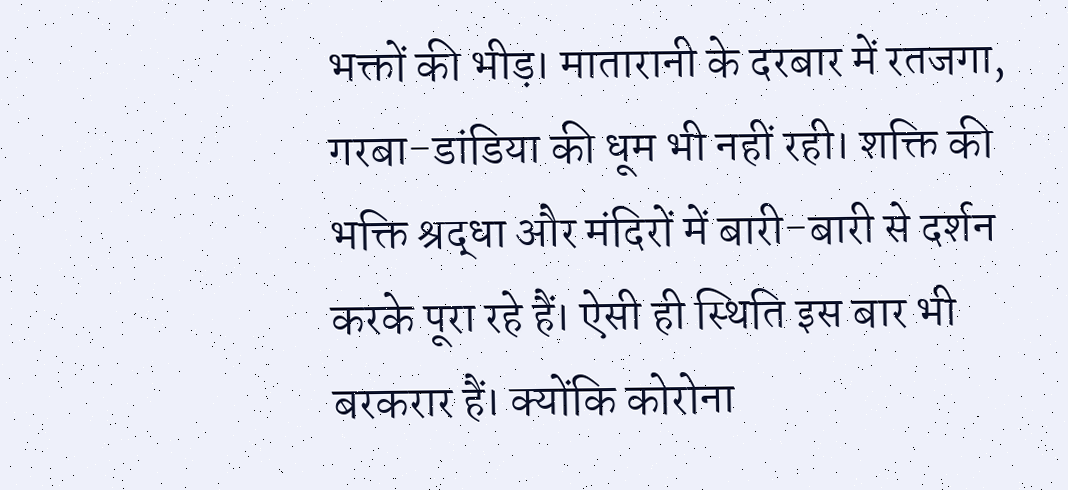भक्तों की भीड़। मातारानी के दरबार में रतजगा, गरबा-डांडिया की धूम भी नहीं रही। शक्ति की भक्ति श्रद्धा और मंदिरों में बारी-बारी से दर्शन करके पूरा रहे हैं। ऐसी ही स्थिति इस बार भी बरकरार हैं। क्योंकि कोरोना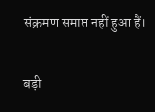संक्रमण समाप्त नहीं हुआ हैं।

बड़ी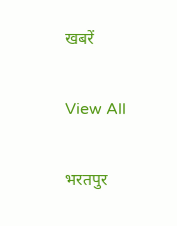खबरें

View All

भरतपुर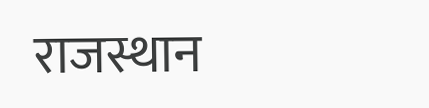राजस्थान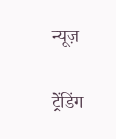न्यूज़

ट्रेंडिंग